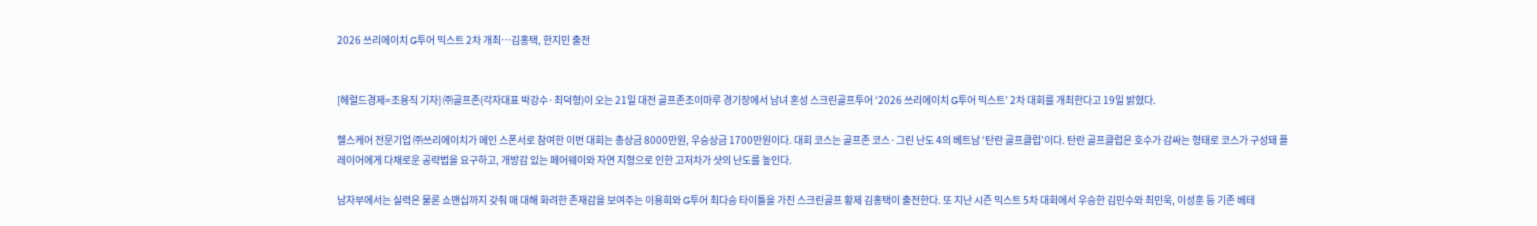2026 쓰리에이치 G투어 믹스트 2차 개최…김홍택, 한지민 출전


[헤럴드경제=조용직 기자] ㈜골프존(각자대표 박강수·최덕형)이 오는 21일 대전 골프존조이마루 경기장에서 남녀 혼성 스크린골프투어 ‘2026 쓰리에이치 G투어 믹스트’ 2차 대회를 개최한다고 19일 밝혔다.

헬스케어 전문기업 ㈜쓰리에이치가 메인 스폰서로 참여한 이번 대회는 총상금 8000만원, 우승상금 1700만원이다. 대회 코스는 골프존 코스·그린 난도 4의 베트남 ‘탄란 골프클럽’이다. 탄란 골프클럽은 호수가 감싸는 형태로 코스가 구성돼 플레이어에게 다채로운 공략법을 요구하고, 개방감 있는 페어웨이와 자연 지형으로 인한 고저차가 샷의 난도를 높인다.

남자부에서는 실력은 물론 쇼맨십까지 갖춰 매 대해 화려한 존재감을 보여주는 이용희와 G투어 최다승 타이틀을 가진 스크린골프 황제 김홍택이 출전한다. 또 지난 시즌 믹스트 5차 대회에서 우승한 김민수와 최민욱, 이성훈 등 기존 베테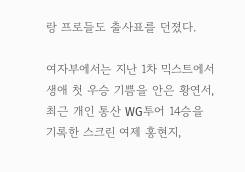랑 프로들도 출사표를 던졌다.

여자부에서는 지난 1차 믹스트에서 생애 첫 우승 기쁨을 안은 황연서, 최근 개인 통산 WG투어 14승을 기록한 스크린 여제 홍현지,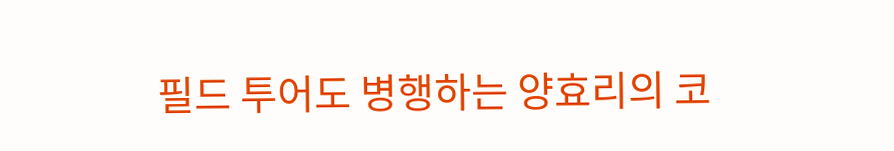필드 투어도 병행하는 양효리의 코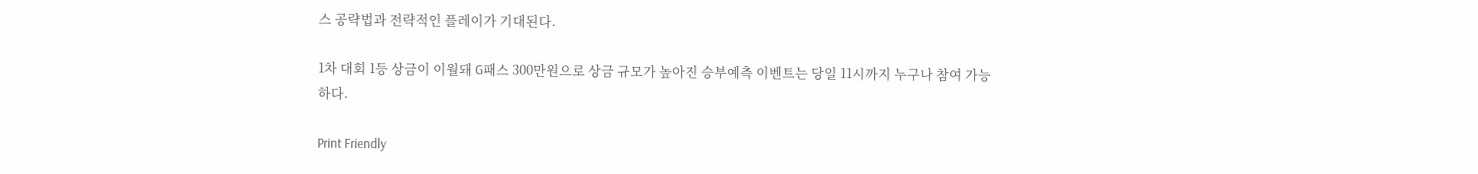스 공략법과 전략적인 플레이가 기대된다.

1차 대회 1등 상금이 이월돼 G패스 300만원으로 상금 규모가 높아진 승부예측 이벤트는 당일 11시까지 누구나 참여 가능하다.

Print Friendly